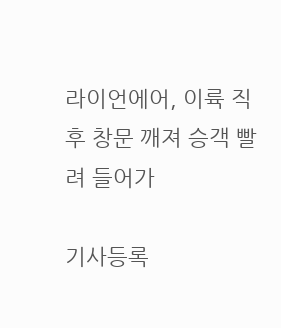라이언에어, 이륙 직후 창문 깨져 승객 빨려 들어가

기사등록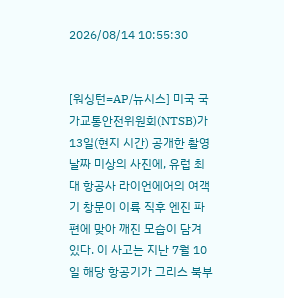2026/08/14 10:55:30


[워싱턴=AP/뉴시스] 미국 국가교통안전위원회(NTSB)가 13일(현지 시간) 공개한 촬영 날짜 미상의 사진에, 유럽 최대 항공사 라이언에어의 여객기 창문이 이륙 직후 엔진 파편에 맞아 깨진 모습이 담겨 있다. 이 사고는 지난 7월 10일 해당 항공기가 그리스 북부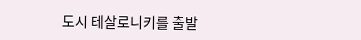도시 테살로니키를 출발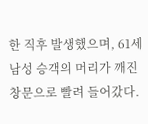한 직후 발생했으며, 61세 남성 승객의 머리가 깨진 창문으로 빨려 들어갔다.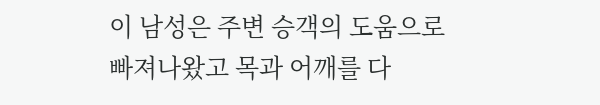이 남성은 주변 승객의 도움으로 빠져나왔고 목과 어깨를 다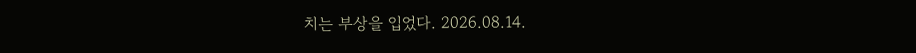치는 부상을 입었다. 2026.08.14.